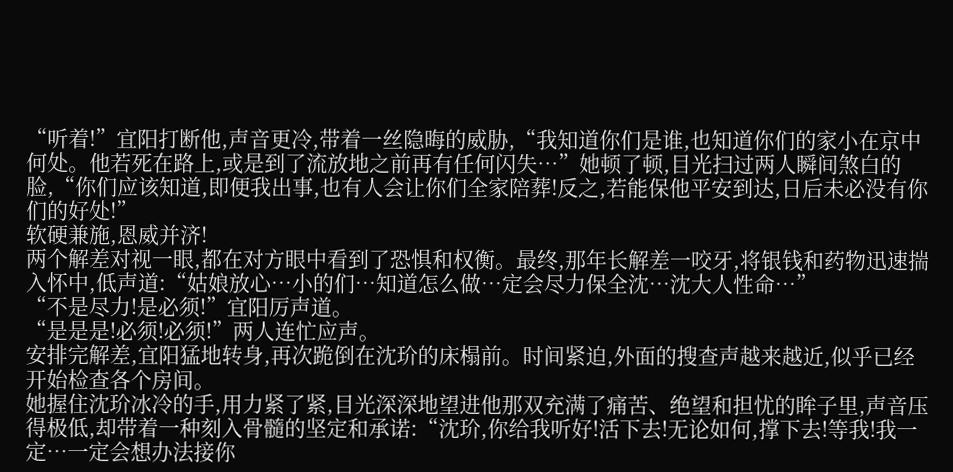“听着!”宜阳打断他,声音更冷,带着一丝隐晦的威胁,“我知道你们是谁,也知道你们的家小在京中何处。他若死在路上,或是到了流放地之前再有任何闪失…”她顿了顿,目光扫过两人瞬间煞白的脸,“你们应该知道,即便我出事,也有人会让你们全家陪葬!反之,若能保他平安到达,日后未必没有你们的好处!”
软硬兼施,恩威并济!
两个解差对视一眼,都在对方眼中看到了恐惧和权衡。最终,那年长解差一咬牙,将银钱和药物迅速揣入怀中,低声道:“姑娘放心…小的们…知道怎么做…定会尽力保全沈…沈大人性命…”
“不是尽力!是必须!”宜阳厉声道。
“是是是!必须!必须!”两人连忙应声。
安排完解差,宜阳猛地转身,再次跪倒在沈玠的床榻前。时间紧迫,外面的搜查声越来越近,似乎已经开始检查各个房间。
她握住沈玠冰冷的手,用力紧了紧,目光深深地望进他那双充满了痛苦、绝望和担忧的眸子里,声音压得极低,却带着一种刻入骨髓的坚定和承诺:“沈玠,你给我听好!活下去!无论如何,撑下去!等我!我一定…一定会想办法接你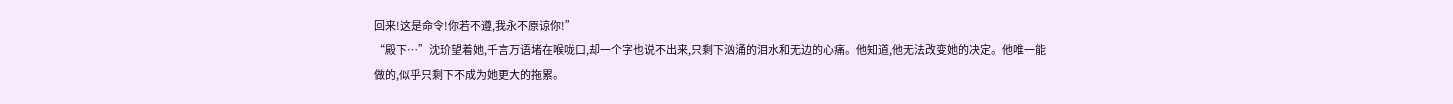回来!这是命令!你若不遵,我永不原谅你!”
“殿下…”沈玠望着她,千言万语堵在喉咙口,却一个字也说不出来,只剩下汹涌的泪水和无边的心痛。他知道,他无法改变她的决定。他唯一能做的,似乎只剩下不成为她更大的拖累。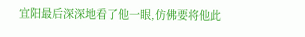宜阳最后深深地看了他一眼,仿佛要将他此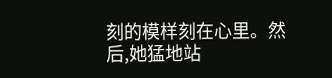刻的模样刻在心里。然后,她猛地站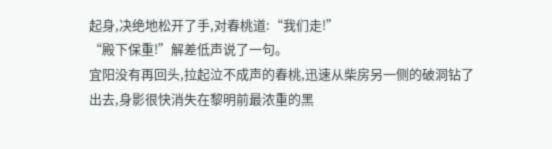起身,决绝地松开了手,对春桃道:“我们走!”
“殿下保重!”解差低声说了一句。
宜阳没有再回头,拉起泣不成声的春桃,迅速从柴房另一侧的破洞钻了出去,身影很快消失在黎明前最浓重的黑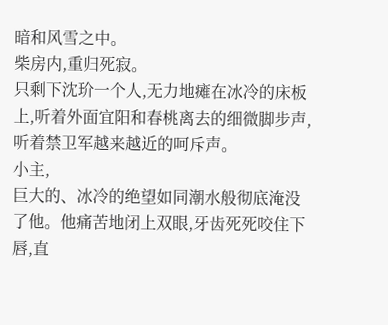暗和风雪之中。
柴房内,重归死寂。
只剩下沈玠一个人,无力地瘫在冰冷的床板上,听着外面宜阳和春桃离去的细微脚步声,听着禁卫军越来越近的呵斥声。
小主,
巨大的、冰冷的绝望如同潮水般彻底淹没了他。他痛苦地闭上双眼,牙齿死死咬住下唇,直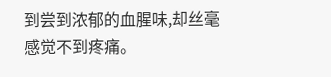到尝到浓郁的血腥味,却丝毫感觉不到疼痛。